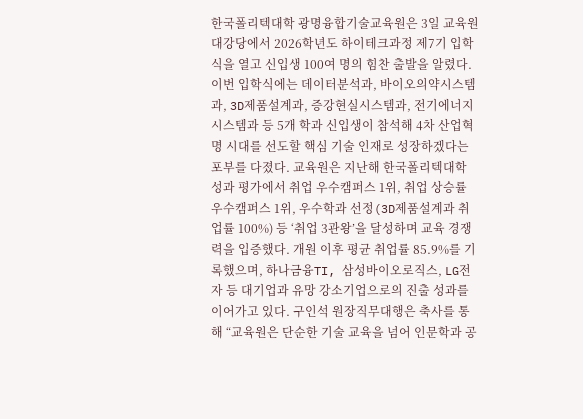한국폴리텍대학 광명융합기술교육원은 3일 교육원 대강당에서 2026학년도 하이테크과정 제7기 입학식을 열고 신입생 100여 명의 힘찬 출발을 알렸다. 이번 입학식에는 데이터분석과, 바이오의약시스템과, 3D제품설계과, 증강현실시스템과, 전기에너지시스템과 등 5개 학과 신입생이 참석해 4차 산업혁명 시대를 선도할 핵심 기술 인재로 성장하겠다는 포부를 다졌다. 교육원은 지난해 한국폴리텍대학 성과 평가에서 취업 우수캠퍼스 1위, 취업 상승률 우수캠퍼스 1위, 우수학과 선정(3D제품설계과 취업률 100%) 등 ‘취업 3관왕’을 달성하며 교육 경쟁력을 입증했다. 개원 이후 평균 취업률 85.9%를 기록했으며, 하나금융TI, 삼성바이오로직스, LG전자 등 대기업과 유망 강소기업으로의 진출 성과를 이어가고 있다. 구인석 원장직무대행은 축사를 통해 “교육원은 단순한 기술 교육을 넘어 인문학과 공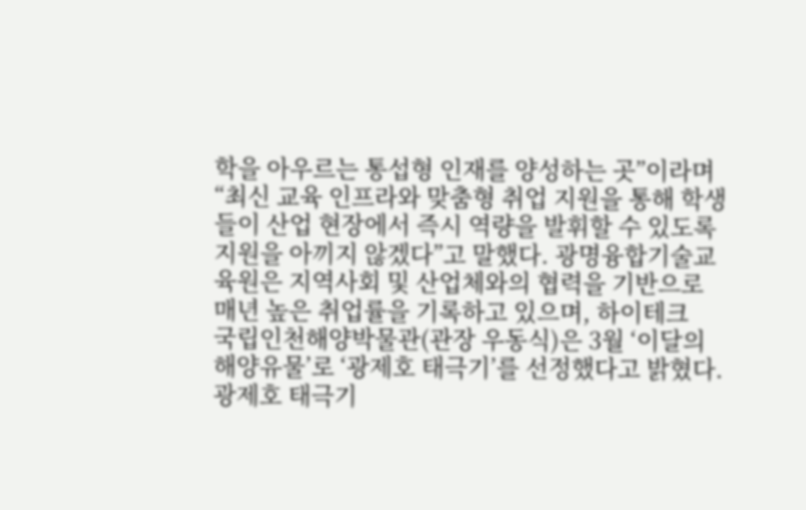학을 아우르는 통섭형 인재를 양성하는 곳”이라며 “최신 교육 인프라와 맞춤형 취업 지원을 통해 학생들이 산업 현장에서 즉시 역량을 발휘할 수 있도록 지원을 아끼지 않겠다”고 말했다. 광명융합기술교육원은 지역사회 및 산업체와의 협력을 기반으로 매년 높은 취업률을 기록하고 있으며, 하이테크
국립인천해양박물관(관장 우동식)은 3월 ‘이달의 해양유물’로 ‘광제호 태극기’를 선정했다고 밝혔다. 광제호 태극기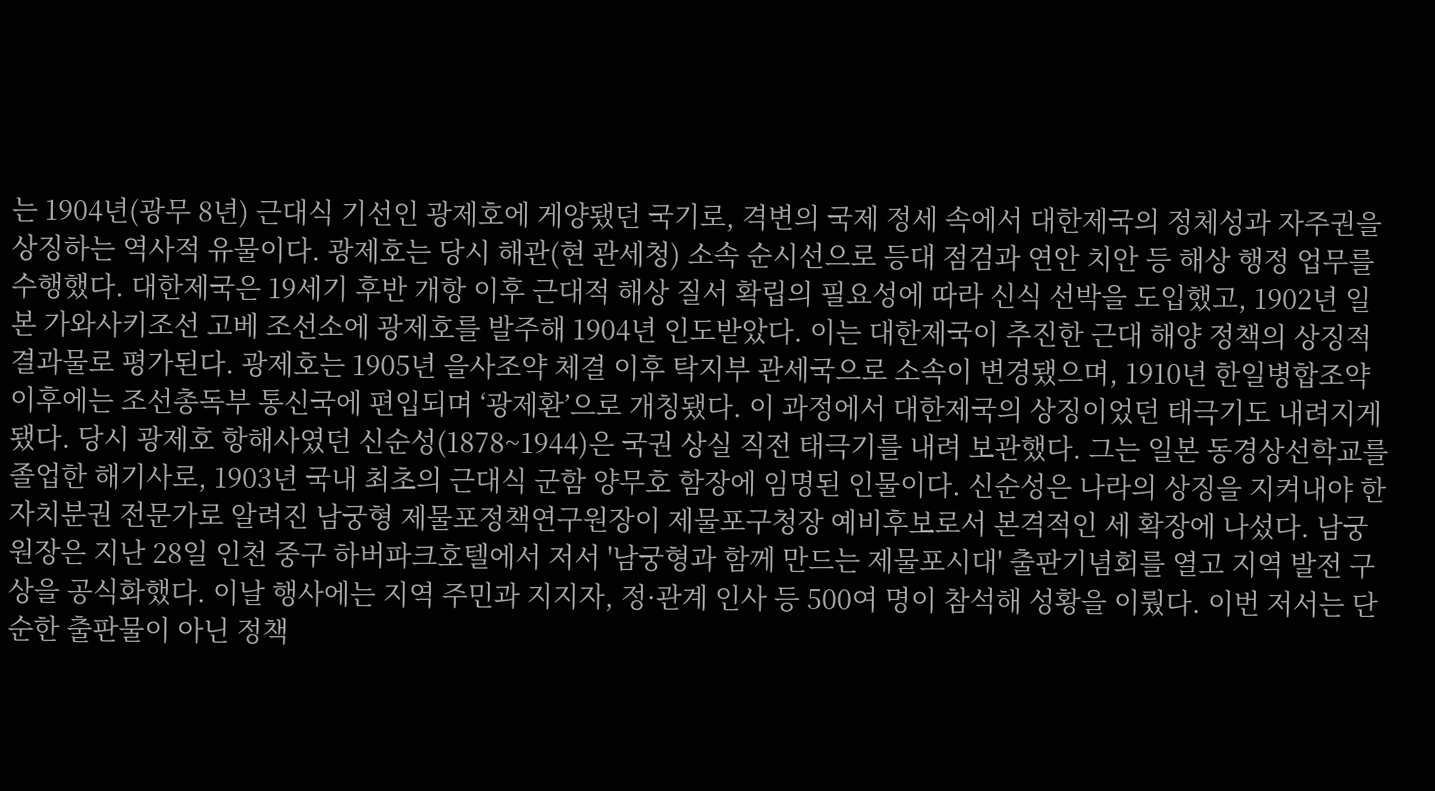는 1904년(광무 8년) 근대식 기선인 광제호에 게양됐던 국기로, 격변의 국제 정세 속에서 대한제국의 정체성과 자주권을 상징하는 역사적 유물이다. 광제호는 당시 해관(현 관세청) 소속 순시선으로 등대 점검과 연안 치안 등 해상 행정 업무를 수행했다. 대한제국은 19세기 후반 개항 이후 근대적 해상 질서 확립의 필요성에 따라 신식 선박을 도입했고, 1902년 일본 가와사키조선 고베 조선소에 광제호를 발주해 1904년 인도받았다. 이는 대한제국이 추진한 근대 해양 정책의 상징적 결과물로 평가된다. 광제호는 1905년 을사조약 체결 이후 탁지부 관세국으로 소속이 변경됐으며, 1910년 한일병합조약 이후에는 조선총독부 통신국에 편입되며 ‘광제환’으로 개칭됐다. 이 과정에서 대한제국의 상징이었던 태극기도 내려지게 됐다. 당시 광제호 항해사였던 신순성(1878~1944)은 국권 상실 직전 태극기를 내려 보관했다. 그는 일본 동경상선학교를 졸업한 해기사로, 1903년 국내 최초의 근대식 군함 양무호 함장에 임명된 인물이다. 신순성은 나라의 상징을 지켜내야 한
자치분권 전문가로 알려진 남궁형 제물포정책연구원장이 제물포구청장 예비후보로서 본격적인 세 확장에 나섰다. 남궁 원장은 지난 28일 인천 중구 하버파크호텔에서 저서 '남궁형과 함께 만드는 제물포시대' 출판기념회를 열고 지역 발전 구상을 공식화했다. 이날 행사에는 지역 주민과 지지자, 정·관계 인사 등 500여 명이 참석해 성황을 이뤘다. 이번 저서는 단순한 출판물이 아닌 정책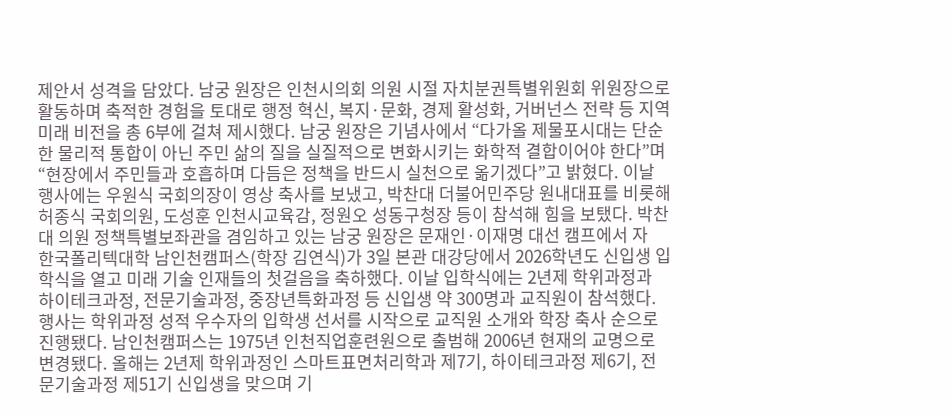제안서 성격을 담았다. 남궁 원장은 인천시의회 의원 시절 자치분권특별위원회 위원장으로 활동하며 축적한 경험을 토대로 행정 혁신, 복지·문화, 경제 활성화, 거버넌스 전략 등 지역 미래 비전을 총 6부에 걸쳐 제시했다. 남궁 원장은 기념사에서 “다가올 제물포시대는 단순한 물리적 통합이 아닌 주민 삶의 질을 실질적으로 변화시키는 화학적 결합이어야 한다”며 “현장에서 주민들과 호흡하며 다듬은 정책을 반드시 실천으로 옮기겠다”고 밝혔다. 이날 행사에는 우원식 국회의장이 영상 축사를 보냈고, 박찬대 더불어민주당 원내대표를 비롯해 허종식 국회의원, 도성훈 인천시교육감, 정원오 성동구청장 등이 참석해 힘을 보탰다. 박찬대 의원 정책특별보좌관을 겸임하고 있는 남궁 원장은 문재인·이재명 대선 캠프에서 자
한국폴리텍대학 남인천캠퍼스(학장 김연식)가 3일 본관 대강당에서 2026학년도 신입생 입학식을 열고 미래 기술 인재들의 첫걸음을 축하했다. 이날 입학식에는 2년제 학위과정과 하이테크과정, 전문기술과정, 중장년특화과정 등 신입생 약 300명과 교직원이 참석했다. 행사는 학위과정 성적 우수자의 입학생 선서를 시작으로 교직원 소개와 학장 축사 순으로 진행됐다. 남인천캠퍼스는 1975년 인천직업훈련원으로 출범해 2006년 현재의 교명으로 변경됐다. 올해는 2년제 학위과정인 스마트표면처리학과 제7기, 하이테크과정 제6기, 전문기술과정 제51기 신입생을 맞으며 기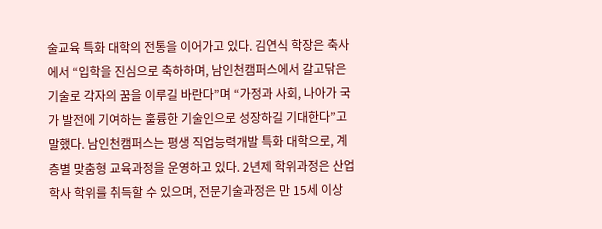술교육 특화 대학의 전통을 이어가고 있다. 김연식 학장은 축사에서 “입학을 진심으로 축하하며, 남인천캠퍼스에서 갈고닦은 기술로 각자의 꿈을 이루길 바란다”며 “가정과 사회, 나아가 국가 발전에 기여하는 훌륭한 기술인으로 성장하길 기대한다”고 말했다. 남인천캠퍼스는 평생 직업능력개발 특화 대학으로, 계층별 맞춤형 교육과정을 운영하고 있다. 2년제 학위과정은 산업학사 학위를 취득할 수 있으며, 전문기술과정은 만 15세 이상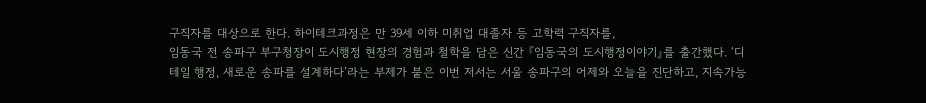구직자를 대상으로 한다. 하이테크과정은 만 39세 이하 미취업 대졸자 등 고학력 구직자를,
임동국 전 송파구 부구청장이 도시행정 현장의 경험과 철학을 담은 신간 『임동국의 도시행정이야기』를 출간했다. ‘디테일 행정, 새로운 송파를 설계하다’라는 부제가 붙은 이번 저서는 서울 송파구의 어제와 오늘을 진단하고, 지속가능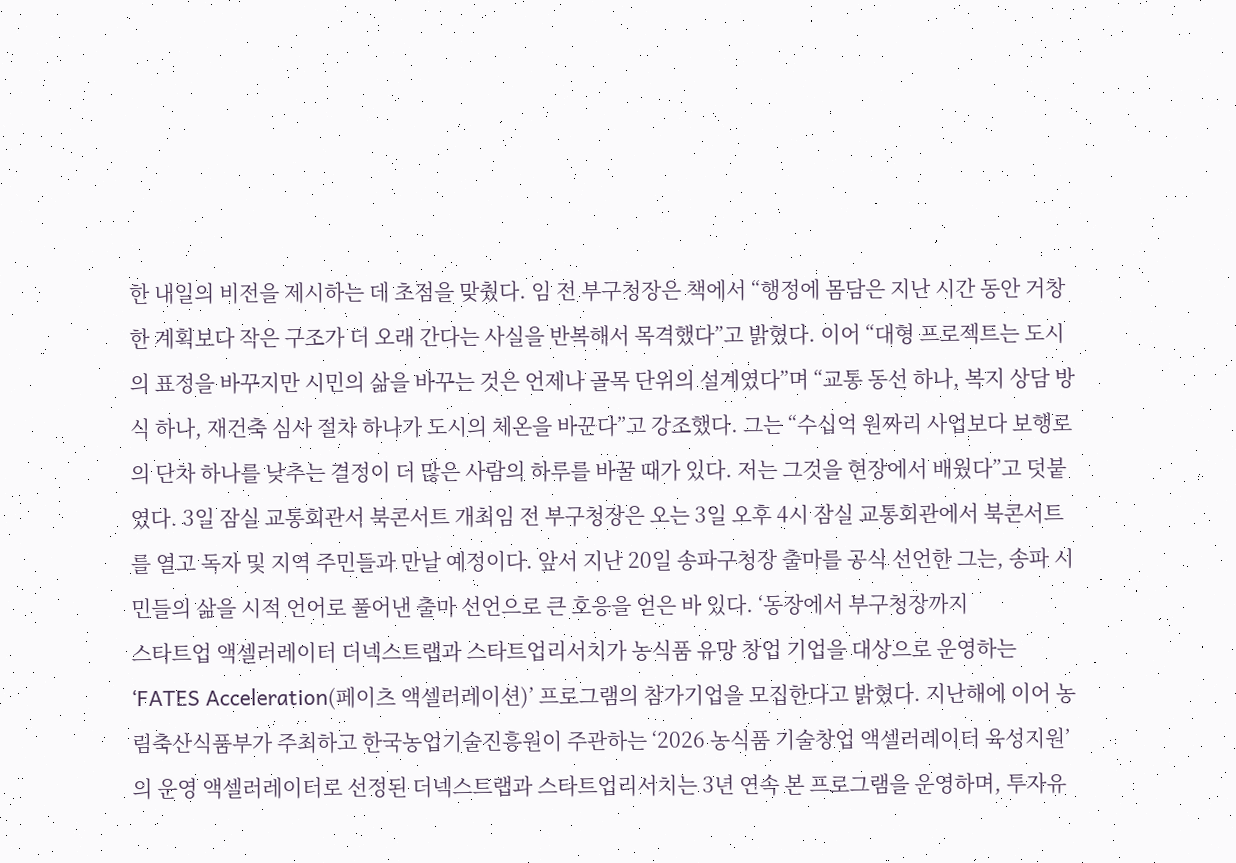한 내일의 비전을 제시하는 데 초점을 맞췄다. 임 전 부구청장은 책에서 “행정에 몸담은 지난 시간 동안 거창한 계획보다 작은 구조가 더 오래 간다는 사실을 반복해서 목격했다”고 밝혔다. 이어 “대형 프로젝트는 도시의 표정을 바꾸지만 시민의 삶을 바꾸는 것은 언제나 골목 단위의 설계였다”며 “교통 동선 하나, 복지 상담 방식 하나, 재건축 심사 절차 하나가 도시의 체온을 바꾼다”고 강조했다. 그는 “수십억 원짜리 사업보다 보행로의 단차 하나를 낮추는 결정이 더 많은 사람의 하루를 바꿀 때가 있다. 저는 그것을 현장에서 배웠다”고 덧붙였다. 3일 잠실 교통회관서 북콘서트 개최임 전 부구청장은 오는 3일 오후 4시 잠실 교통회관에서 북콘서트를 열고 독자 및 지역 주민들과 만날 예정이다. 앞서 지난 20일 송파구청장 출마를 공식 선언한 그는, 송파 시민들의 삶을 시적 언어로 풀어낸 출마 선언으로 큰 호응을 얻은 바 있다. ‘동장에서 부구청장까지
스타트업 액셀러레이터 더넥스트랩과 스타트업리서치가 농식품 유망 창업 기업을 대상으로 운영하는 ‘FATES Acceleration(페이츠 액셀러레이션)’ 프로그램의 참가기업을 모집한다고 밝혔다. 지난해에 이어 농림축산식품부가 주최하고 한국농업기술진흥원이 주관하는 ‘2026 농식품 기술창업 액셀러레이터 육성지원’의 운영 액셀러레이터로 선정된 더넥스트랩과 스타트업리서치는 3년 연속 본 프로그램을 운영하며, 투자유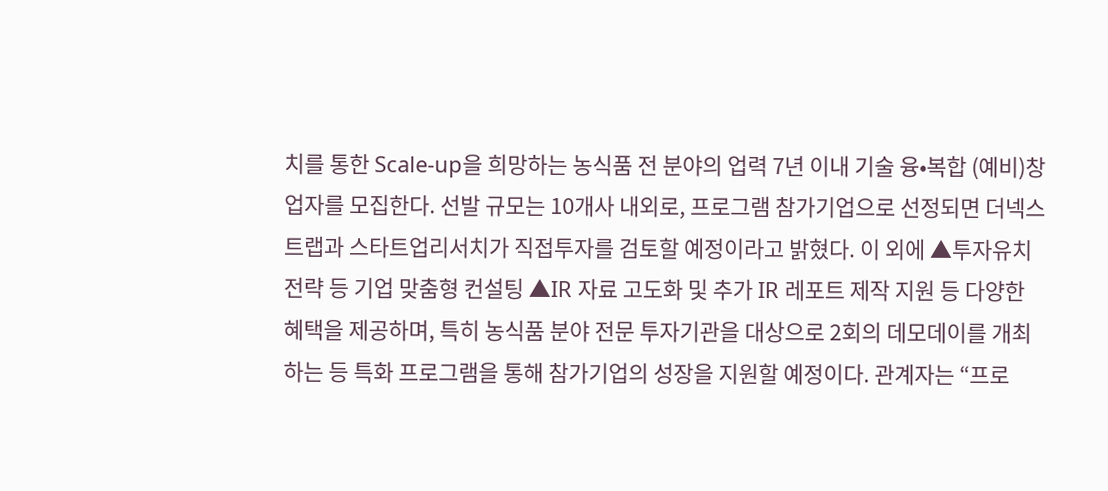치를 통한 Scale-up을 희망하는 농식품 전 분야의 업력 7년 이내 기술 융•복합 (예비)창업자를 모집한다. 선발 규모는 10개사 내외로, 프로그램 참가기업으로 선정되면 더넥스트랩과 스타트업리서치가 직접투자를 검토할 예정이라고 밝혔다. 이 외에 ▲투자유치 전략 등 기업 맞춤형 컨설팅 ▲IR 자료 고도화 및 추가 IR 레포트 제작 지원 등 다양한 혜택을 제공하며, 특히 농식품 분야 전문 투자기관을 대상으로 2회의 데모데이를 개최하는 등 특화 프로그램을 통해 참가기업의 성장을 지원할 예정이다. 관계자는 “프로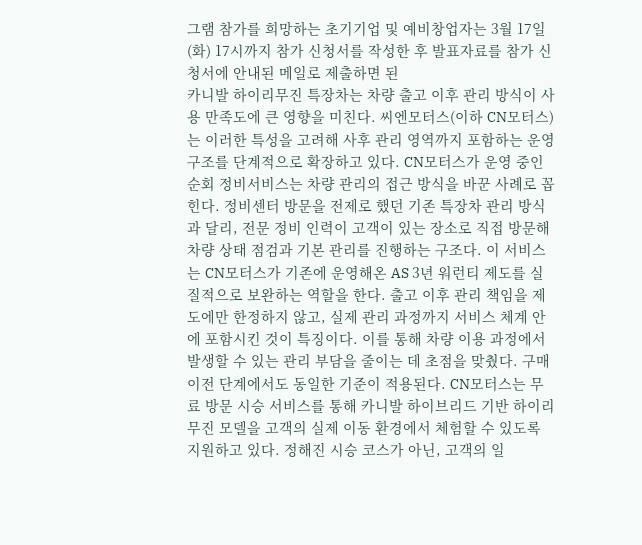그램 참가를 희망하는 초기기업 및 예비창업자는 3월 17일(화) 17시까지 참가 신청서를 작성한 후 발표자료를 참가 신청서에 안내된 메일로 제출하면 된
카니발 하이리무진 특장차는 차량 출고 이후 관리 방식이 사용 만족도에 큰 영향을 미친다. 씨엔모터스(이하 CN모터스)는 이러한 특성을 고려해 사후 관리 영역까지 포함하는 운영 구조를 단계적으로 확장하고 있다. CN모터스가 운영 중인 순회 정비서비스는 차량 관리의 접근 방식을 바꾼 사례로 꼽힌다. 정비센터 방문을 전제로 했던 기존 특장차 관리 방식과 달리, 전문 정비 인력이 고객이 있는 장소로 직접 방문해 차량 상태 점검과 기본 관리를 진행하는 구조다. 이 서비스는 CN모터스가 기존에 운영해온 AS 3년 워런티 제도를 실질적으로 보완하는 역할을 한다. 출고 이후 관리 책임을 제도에만 한정하지 않고, 실제 관리 과정까지 서비스 체계 안에 포함시킨 것이 특징이다. 이를 통해 차량 이용 과정에서 발생할 수 있는 관리 부담을 줄이는 데 초점을 맞췄다. 구매 이전 단계에서도 동일한 기준이 적용된다. CN모터스는 무료 방문 시승 서비스를 통해 카니발 하이브리드 기반 하이리무진 모델을 고객의 실제 이동 환경에서 체험할 수 있도록 지원하고 있다. 정해진 시승 코스가 아닌, 고객의 일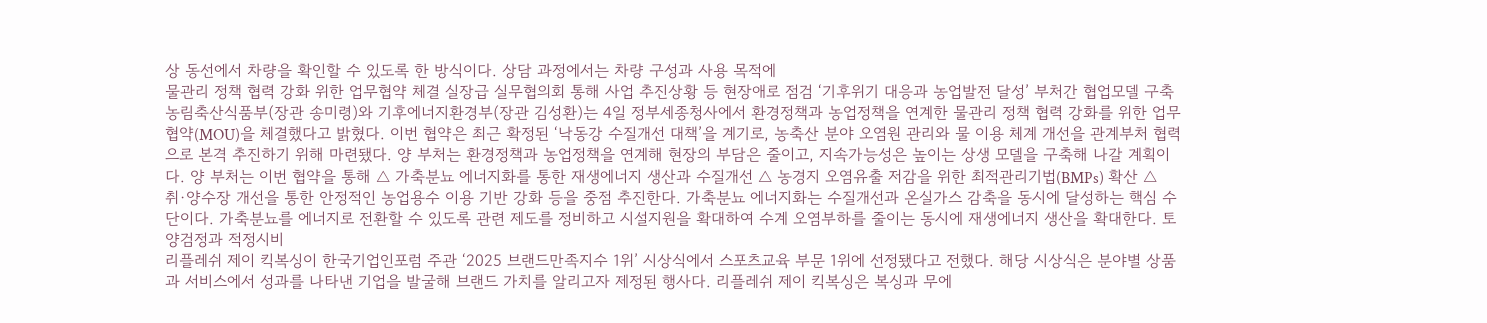상 동선에서 차량을 확인할 수 있도록 한 방식이다. 상담 과정에서는 차량 구성과 사용 목적에
물관리 정책 협력 강화 위한 업무협약 체결 실장급 실무협의회 통해 사업 추진상황 등 현장애로 점검 ‘기후위기 대응과 농업발전 달성’ 부처간 협업모델 구축 농림축산식품부(장관 송미령)와 기후에너지환경부(장관 김성환)는 4일 정부세종청사에서 환경정책과 농업정책을 연계한 물관리 정책 협력 강화를 위한 업무협약(MOU)을 체결했다고 밝혔다. 이번 협약은 최근 확정된 ‘낙동강 수질개선 대책’을 계기로, 농축산 분야 오염원 관리와 물 이용 체계 개선을 관계부처 협력으로 본격 추진하기 위해 마련됐다. 양 부처는 환경정책과 농업정책을 연계해 현장의 부담은 줄이고, 지속가능성은 높이는 상생 모델을 구축해 나갈 계획이다. 양 부처는 이번 협약을 통해 △ 가축분뇨 에너지화를 통한 재생에너지 생산과 수질개선 △ 농경지 오염유출 저감을 위한 최적관리기법(BMPs) 확산 △ 취·양수장 개선을 통한 안정적인 농업용수 이용 기반 강화 등을 중점 추진한다. 가축분뇨 에너지화는 수질개선과 온실가스 감축을 동시에 달성하는 핵심 수단이다. 가축분뇨를 에너지로 전환할 수 있도록 관련 제도를 정비하고 시설지원을 확대하여 수계 오염부하를 줄이는 동시에 재생에너지 생산을 확대한다. 토양검정과 적정시비
리플레쉬 제이 킥복싱이 한국기업인포럼 주관 ‘2025 브랜드만족지수 1위’ 시상식에서 스포츠교육 부문 1위에 선정됐다고 전했다. 해당 시상식은 분야별 상품과 서비스에서 성과를 나타낸 기업을 발굴해 브랜드 가치를 알리고자 제정된 행사다. 리플레쉬 제이 킥복싱은 복싱과 무에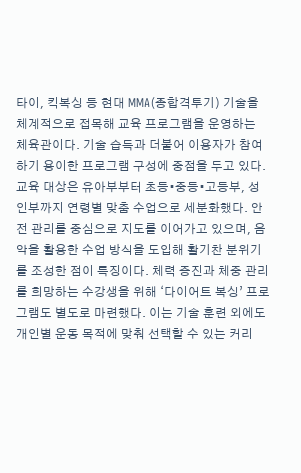타이, 킥복싱 등 현대 MMA(종합격투기) 기술을 체계적으로 접목해 교육 프로그램을 운영하는 체육관이다. 기술 습득과 더불어 이용자가 참여하기 용이한 프로그램 구성에 중점을 두고 있다. 교육 대상은 유아부부터 초등•중등•고등부, 성인부까지 연령별 맞춤 수업으로 세분화했다. 안전 관리를 중심으로 지도를 이어가고 있으며, 음악을 활용한 수업 방식을 도입해 활기찬 분위기를 조성한 점이 특징이다. 체력 증진과 체중 관리를 희망하는 수강생을 위해 ‘다이어트 복싱’ 프로그램도 별도로 마련했다. 이는 기술 훈련 외에도 개인별 운동 목적에 맞춰 선택할 수 있는 커리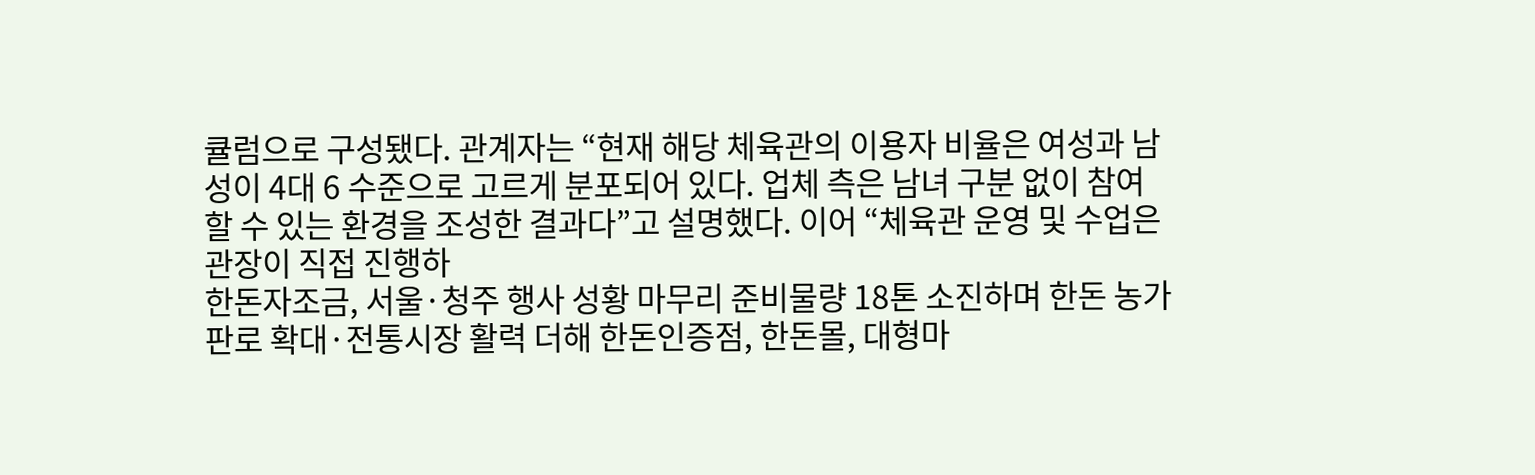큘럼으로 구성됐다. 관계자는 “현재 해당 체육관의 이용자 비율은 여성과 남성이 4대 6 수준으로 고르게 분포되어 있다. 업체 측은 남녀 구분 없이 참여할 수 있는 환경을 조성한 결과다”고 설명했다. 이어 “체육관 운영 및 수업은 관장이 직접 진행하
한돈자조금, 서울·청주 행사 성황 마무리 준비물량 18톤 소진하며 한돈 농가 판로 확대·전통시장 활력 더해 한돈인증점, 한돈몰, 대형마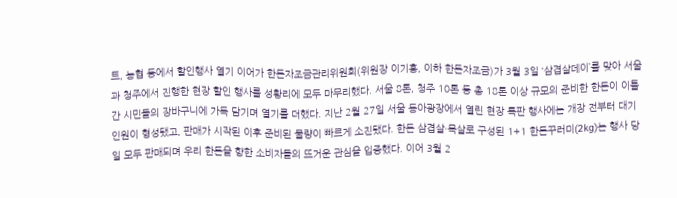트, 농협 등에서 할인행사 열기 이어가 한돈자조금관리위원회(위원장 이기홍, 이하 한돈자조금)가 3월 3일 ‘삼겹살데이’를 맞아 서울과 청주에서 진행한 현장 할인 행사를 성황리에 모두 마무리했다. 서울 8톤, 청주 10톤 등 총 18톤 이상 규모의 준비한 한돈이 이틀간 시민들의 장바구니에 가득 담기며 열기를 더했다. 지난 2월 27일 서울 동아광장에서 열린 현장 특판 행사에는 개장 전부터 대기 인원이 형성됐고, 판매가 시작된 이후 준비된 물량이 빠르게 소진됐다. 한돈 삼겹살·목살로 구성된 1+1 한돈꾸러미(2kg)는 행사 당일 모두 판매되며 우리 한돈을 향한 소비자들의 뜨거운 관심을 입증했다. 이어 3월 2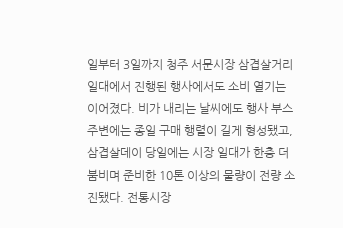일부터 3일까지 청주 서문시장 삼겹살거리 일대에서 진행된 행사에서도 소비 열기는 이어졌다. 비가 내리는 날씨에도 행사 부스 주변에는 종일 구매 행렬이 길게 형성됐고, 삼겹살데이 당일에는 시장 일대가 한층 더 붐비며 준비한 10톤 이상의 물량이 전량 소진됐다. 전통시장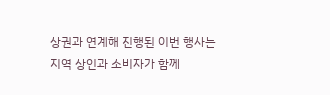상권과 연계해 진행된 이번 행사는 지역 상인과 소비자가 함께